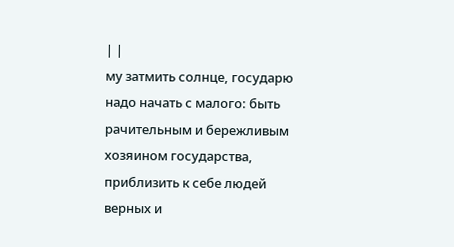| |
му затмить солнце, государю надо начать с малого: быть
рачительным и бережливым хозяином государства, приблизить к себе людей
верных и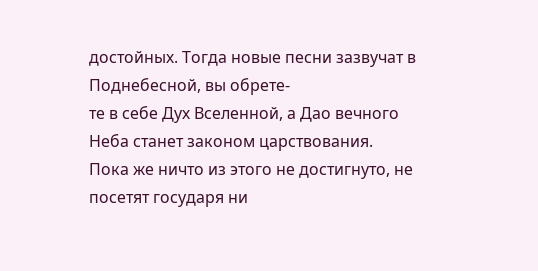достойных. Тогда новые песни зазвучат в Поднебесной, вы обрете-
те в себе Дух Вселенной, а Дао вечного Неба станет законом царствования.
Пока же ничто из этого не достигнуто, не посетят государя ни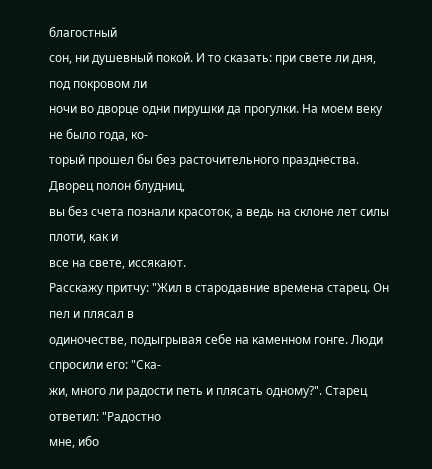благостный
сон, ни душевный покой. И то сказать: при свете ли дня, под покровом ли
ночи во дворце одни пирушки да прогулки. На моем веку не было года, ко-
торый прошел бы без расточительного празднества. Дворец полон блудниц,
вы без счета познали красоток, а ведь на склоне лет силы плоти, как и
все на свете, иссякают.
Расскажу притчу: "Жил в стародавние времена старец. Он пел и плясал в
одиночестве, подыгрывая себе на каменном гонге. Люди спросили его: "Ска-
жи, много ли радости петь и плясать одному?". Старец ответил: "Радостно
мне, ибо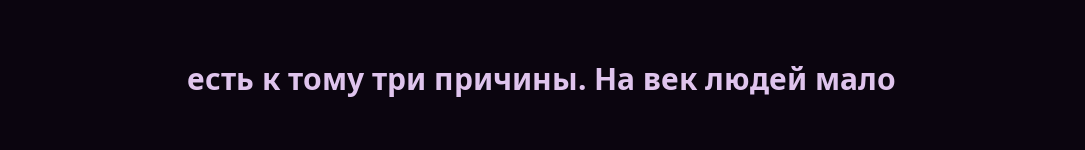есть к тому три причины. На век людей мало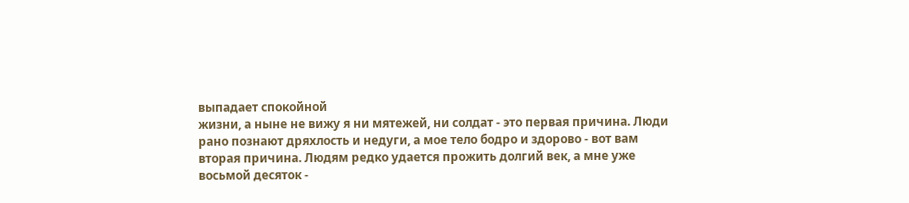выпадает спокойной
жизни, а ныне не вижу я ни мятежей, ни солдат - это первая причина. Люди
рано познают дряхлость и недуги, а мое тело бодро и здорово - вот вам
вторая причина. Людям редко удается прожить долгий век, а мне уже
восьмой десяток -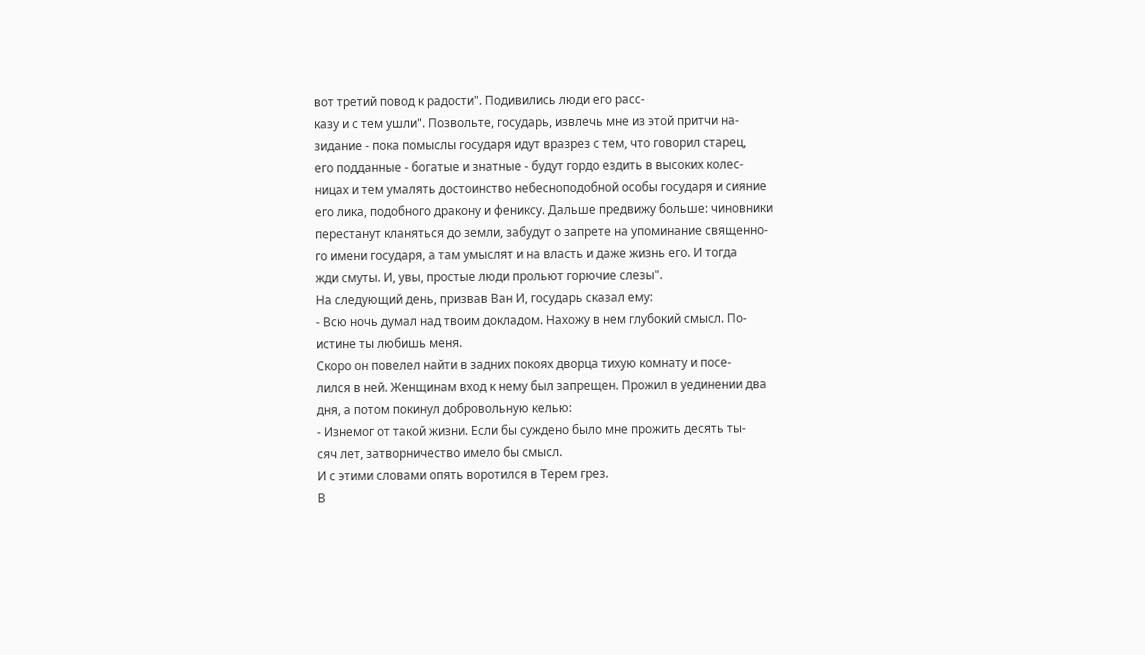вот третий повод к радости". Подивились люди его расс-
казу и с тем ушли". Позвольте, государь, извлечь мне из этой притчи на-
зидание - пока помыслы государя идут вразрез с тем, что говорил старец,
его подданные - богатые и знатные - будут гордо ездить в высоких колес-
ницах и тем умалять достоинство небесноподобной особы государя и сияние
его лика, подобного дракону и фениксу. Дальше предвижу больше: чиновники
перестанут кланяться до земли, забудут о запрете на упоминание священно-
го имени государя, а там умыслят и на власть и даже жизнь его. И тогда
жди смуты. И, увы, простые люди прольют горючие слезы".
На следующий день, призвав Ван И, государь сказал ему:
- Всю ночь думал над твоим докладом. Нахожу в нем глубокий смысл. По-
истине ты любишь меня.
Скоро он повелел найти в задних покоях дворца тихую комнату и посе-
лился в ней. Женщинам вход к нему был запрещен. Прожил в уединении два
дня, а потом покинул добровольную келью:
- Изнемог от такой жизни. Если бы суждено было мне прожить десять ты-
сяч лет, затворничество имело бы смысл.
И с этими словами опять воротился в Терем грез.
В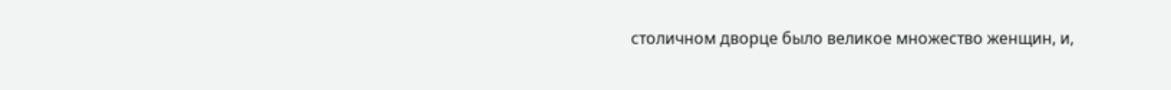столичном дворце было великое множество женщин, и,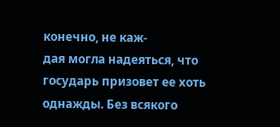конечно, не каж-
дая могла надеяться, что государь призовет ее хоть однажды. Без всякого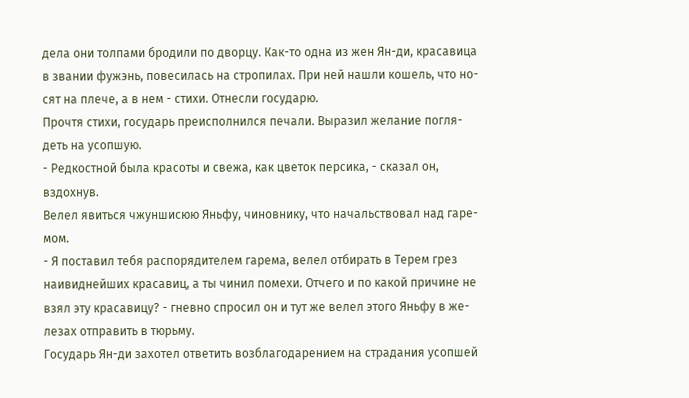дела они толпами бродили по дворцу. Как-то одна из жен Ян-ди, красавица
в звании фужэнь, повесилась на стропилах. При ней нашли кошель, что но-
сят на плече, а в нем - стихи. Отнесли государю.
Прочтя стихи, государь преисполнился печали. Выразил желание погля-
деть на усопшую.
- Редкостной была красоты и свежа, как цветок персика, - сказал он,
вздохнув.
Велел явиться чжуншисюю Яньфу, чиновнику, что начальствовал над гаре-
мом.
- Я поставил тебя распорядителем гарема, велел отбирать в Терем грез
наивиднейших красавиц, а ты чинил помехи. Отчего и по какой причине не
взял эту красавицу? - гневно спросил он и тут же велел этого Яньфу в же-
лезах отправить в тюрьму.
Государь Ян-ди захотел ответить возблагодарением на страдания усопшей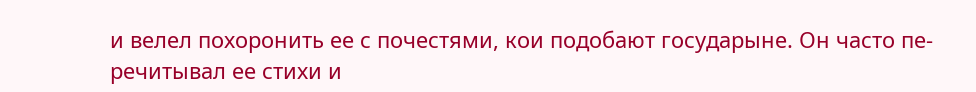и велел похоронить ее с почестями, кои подобают государыне. Он часто пе-
речитывал ее стихи и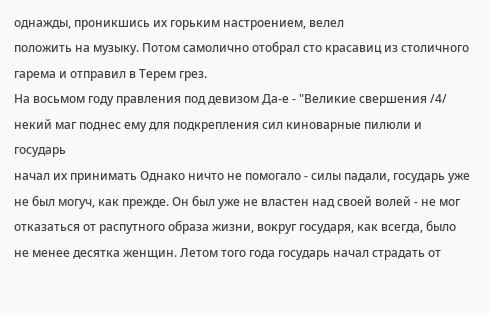однажды, проникшись их горьким настроением, велел
положить на музыку. Потом самолично отобрал сто красавиц из столичного
гарема и отправил в Терем грез.
На восьмом году правления под девизом Да-е - "Великие свершения /4/
некий маг поднес ему для подкрепления сил киноварные пилюли и государь
начал их принимать Однако ничто не помогало - силы падали, государь уже
не был могуч, как прежде. Он был уже не властен над своей волей - не мог
отказаться от распутного образа жизни, вокруг государя, как всегда, было
не менее десятка женщин. Летом того года государь начал страдать от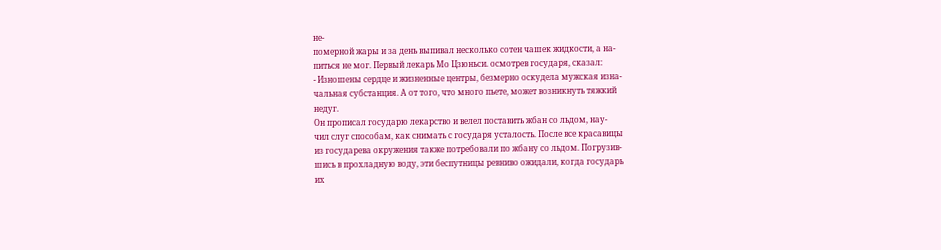не-
померной жары и за день выпивал несколько сотен чашек жидкости, а на-
питься не мог. Первый лекарь Мо Цзюньси. осмотрев государя, сказал:
- Изношены сердце и жизненные центры, безмерно оскудела мужская изна-
чальная субстанция. А от того, что много пьете, может возникнуть тяжкий
недуг.
Он прописал государю лекарство и велел поставить жбан со льдом, нау-
чил слуг способам, как снимать с государя усталость. После все красавицы
из государева окружения также потребовали по жбану со льдом. Погрузив-
шись в прохладную воду, эти беспутницы ревниво ожидали, когда государь
их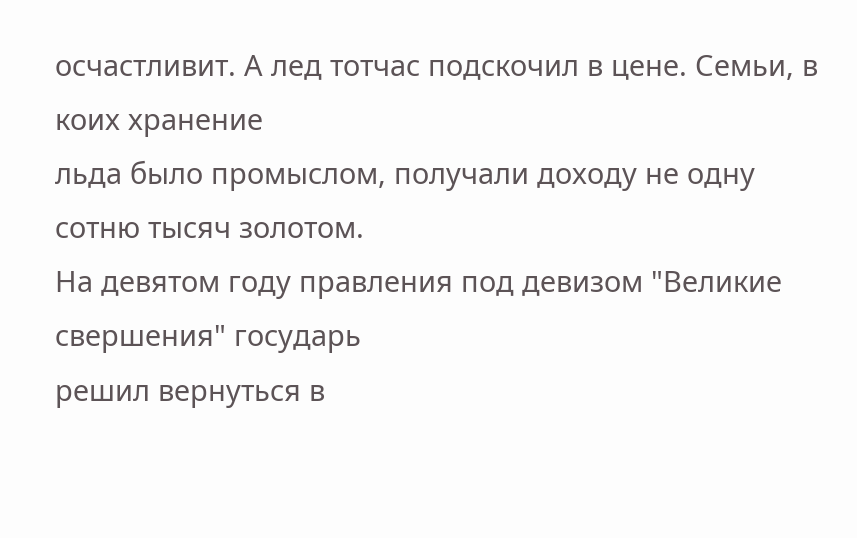осчастливит. А лед тотчас подскочил в цене. Семьи, в коих хранение
льда было промыслом, получали доходу не одну сотню тысяч золотом.
На девятом году правления под девизом "Великие свершения" государь
решил вернуться в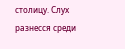столицу. Слух разнесся среди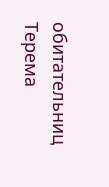обитательниц Терема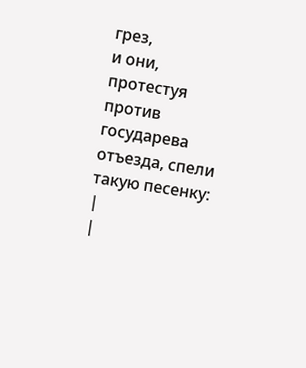грез,
и они, протестуя против государева отъезда, спели такую песенку:
|
|